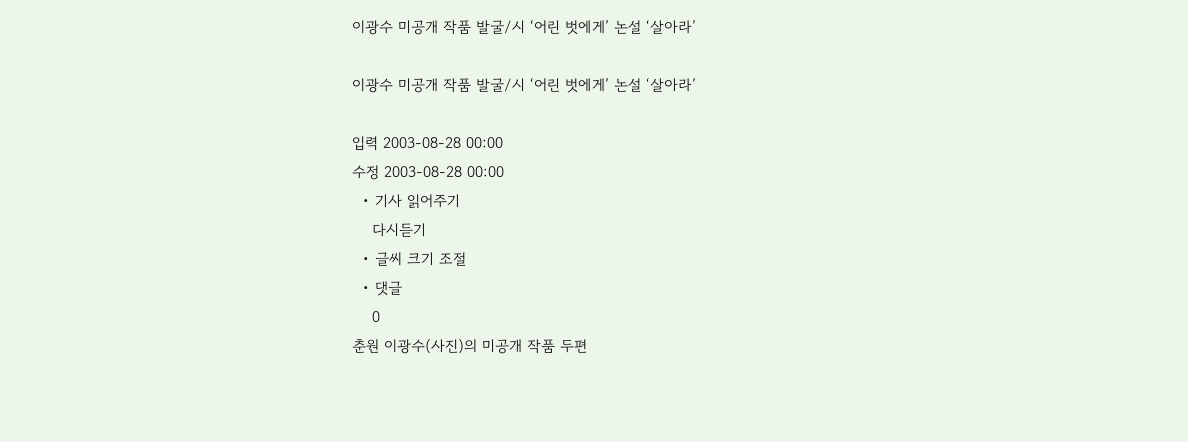이광수 미공개 작품 발굴/시 ‘어린 벗에게’ 논설 ‘살아라’

이광수 미공개 작품 발굴/시 ‘어린 벗에게’ 논설 ‘살아라’

입력 2003-08-28 00:00
수정 2003-08-28 00:00
  • 기사 읽어주기
    다시듣기
  • 글씨 크기 조절
  • 댓글
    0
춘원 이광수(사진)의 미공개 작품 두편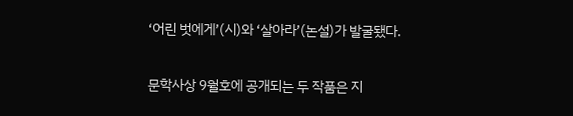‘어린 벗에게’(시)와 ‘살아라’(논설)가 발굴됐다.

문학사상 9월호에 공개되는 두 작품은 지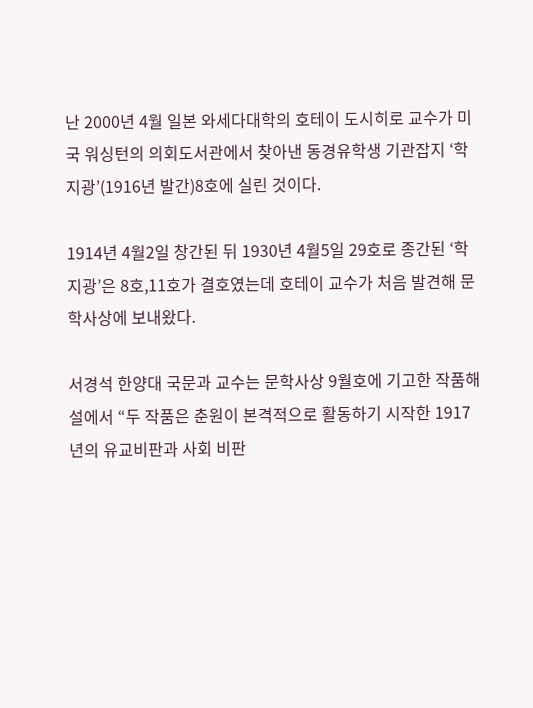난 2000년 4월 일본 와세다대학의 호테이 도시히로 교수가 미국 워싱턴의 의회도서관에서 찾아낸 동경유학생 기관잡지 ‘학지광’(1916년 발간)8호에 실린 것이다.

1914년 4월2일 창간된 뒤 1930년 4월5일 29호로 종간된 ‘학지광’은 8호,11호가 결호였는데 호테이 교수가 처음 발견해 문학사상에 보내왔다.

서경석 한양대 국문과 교수는 문학사상 9월호에 기고한 작품해설에서 “두 작품은 춘원이 본격적으로 활동하기 시작한 1917년의 유교비판과 사회 비판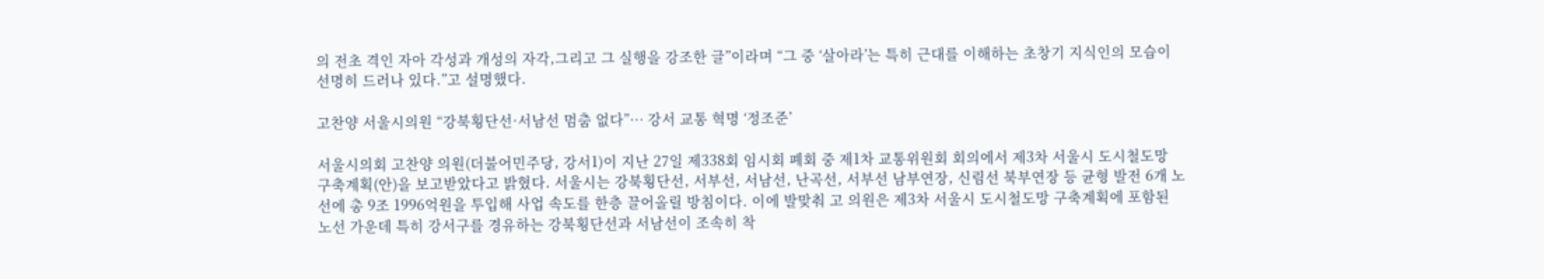의 전초 격인 자아 각성과 개성의 자각,그리고 그 실행을 강조한 글”이라며 “그 중 ‘살아라’는 특히 근대를 이해하는 초창기 지식인의 모습이 선명히 드러나 있다.”고 설명했다.

고찬양 서울시의원 “강북횡단선·서남선 멈춤 없다”… 강서 교통 혁명 ‘정조준’

서울시의회 고찬양 의원(더불어민주당, 강서1)이 지난 27일 제338회 임시회 폐회 중 제1차 교통위원회 회의에서 제3차 서울시 도시철도망 구축계획(안)을 보고받았다고 밝혔다. 서울시는 강북횡단선, 서부선, 서남선, 난곡선, 서부선 남부연장, 신림선 북부연장 등 균형 발전 6개 노선에 총 9조 1996억원을 투입해 사업 속도를 한층 끌어올릴 방침이다. 이에 발맞춰 고 의원은 제3차 서울시 도시철도망 구축계획에 포함된 노선 가운데 특히 강서구를 경유하는 강북횡단선과 서남선이 조속히 착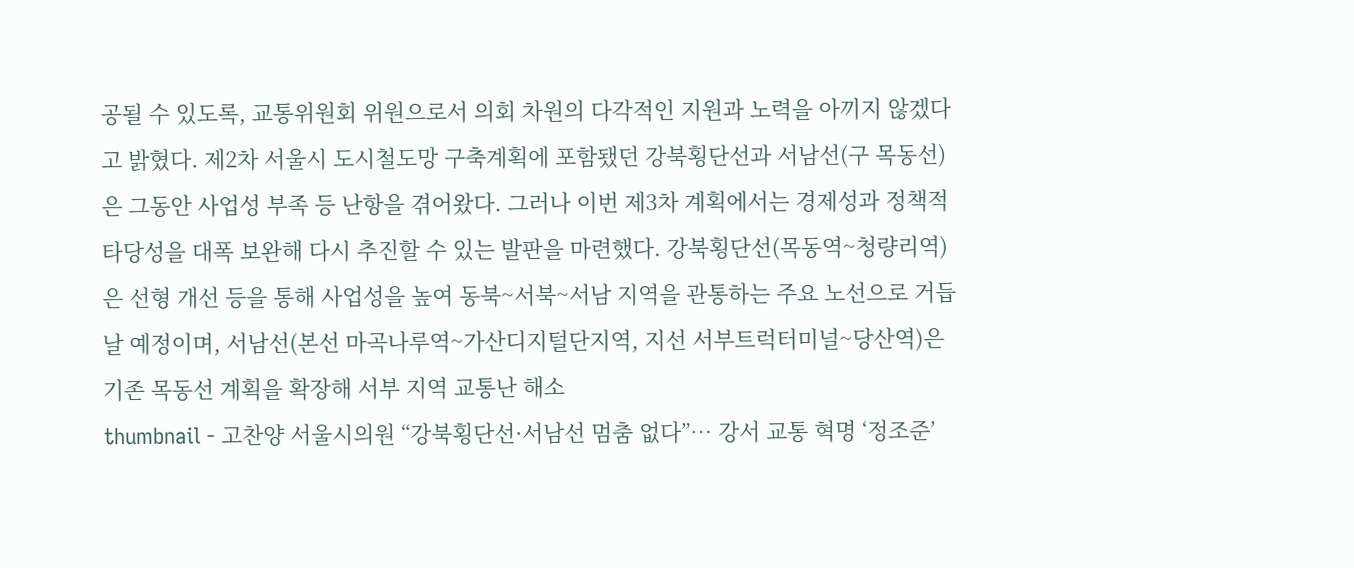공될 수 있도록, 교통위원회 위원으로서 의회 차원의 다각적인 지원과 노력을 아끼지 않겠다고 밝혔다. 제2차 서울시 도시철도망 구축계획에 포함됐던 강북횡단선과 서남선(구 목동선)은 그동안 사업성 부족 등 난항을 겪어왔다. 그러나 이번 제3차 계획에서는 경제성과 정책적 타당성을 대폭 보완해 다시 추진할 수 있는 발판을 마련했다. 강북횡단선(목동역~청량리역)은 선형 개선 등을 통해 사업성을 높여 동북~서북~서남 지역을 관통하는 주요 노선으로 거듭날 예정이며, 서남선(본선 마곡나루역~가산디지털단지역, 지선 서부트럭터미널~당산역)은 기존 목동선 계획을 확장해 서부 지역 교통난 해소
thumbnail - 고찬양 서울시의원 “강북횡단선·서남선 멈춤 없다”… 강서 교통 혁명 ‘정조준’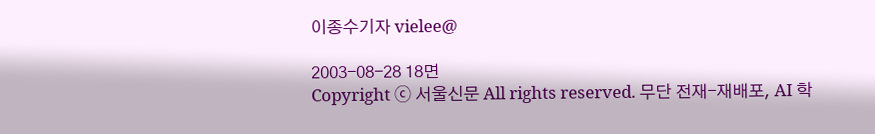이종수기자 vielee@

2003-08-28 18면
Copyright ⓒ 서울신문 All rights reserved. 무단 전재-재배포, AI 학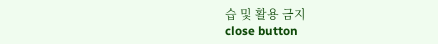습 및 활용 금지
close button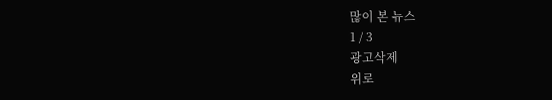많이 본 뉴스
1 / 3
광고삭제
위로